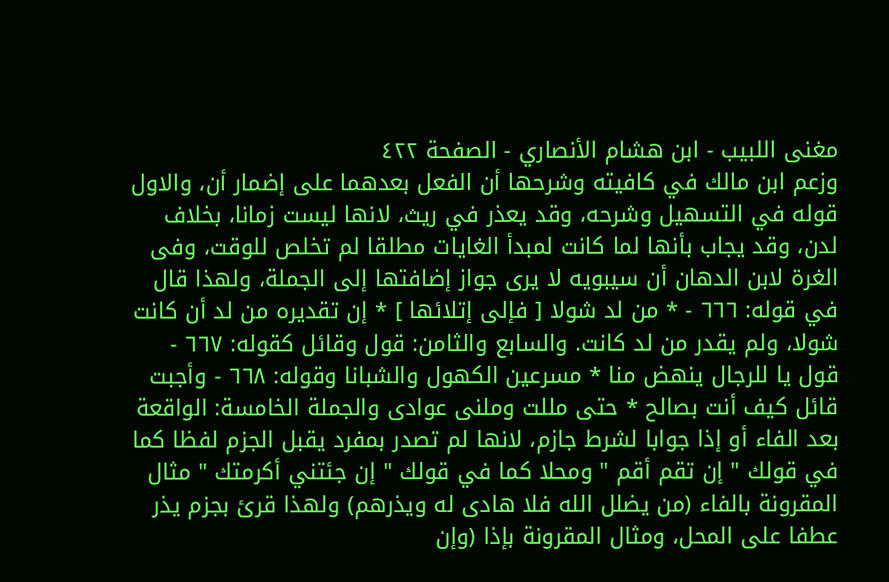مغنى اللبيب - ابن هشام الأنصاري - الصفحة ٤٢٢
وزعم ابن مالك في كافيته وشرحها أن الفعل بعدهما على إضمار أن، والاول قوله في التسهيل وشرحه، وقد يعذر في ريث، لانها ليست زمانا، بخلاف لدن، وقد يجاب بأنها لما كانت لمبدأ الغايات مطلقا لم تخلص للوقت، وفى الغرة لابن الدهان أن سيبويه لا يرى جواز إضافتها إلى الجملة، ولهذا قال في قوله: ٦٦٦ - * من لد شولا [ فإلى إتلائها ] * إن تقديره من لد أن كانت شولا، ولم يقدر من لد كانت. والسابع والثامن: قول وقائل كقوله: ٦٦٧ - قول يا للرجال ينهض منا * مسرعين الكهول والشبانا وقوله: ٦٦٨ - وأجبت قائل كيف أنت بصالح * حتى مللت وملنى عوادى والجملة الخامسة: الواقعة بعد الفاء أو إذا جوابا لشرط جازم، لانها لم تصدر بمفرد يقبل الجزم لفظا كما في قولك " إن تقم أقم " ومحلا كما في قولك " إن جئتني أكرمتك " مثال المقرونة بالفاء (من يضلل الله فلا هادى له ويذرهم) ولهذا قرئ بجزم يذر عطفا على المحل، ومثال المقرونة بإذا (وإن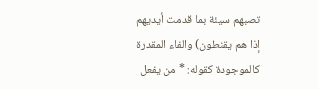تصبهم سيئة بما قدمت أيديهم إذا هم يقنطون) والفاء المقدرة كالموجودة كقوله: * من يفعل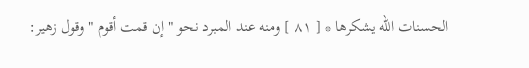الحسنات الله يشكرها * [ ٨١ ] ومنه عند المبرد نحو " إن قمت أقوم " وقول زهير: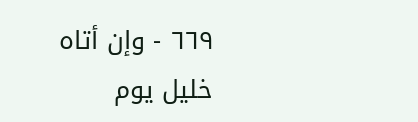٦٦٩ - وإن أتاه خليل يوم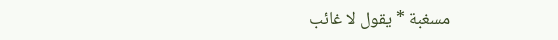مسغبة * يقول لا غائب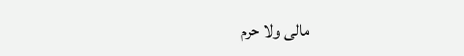مالى ولا حرم